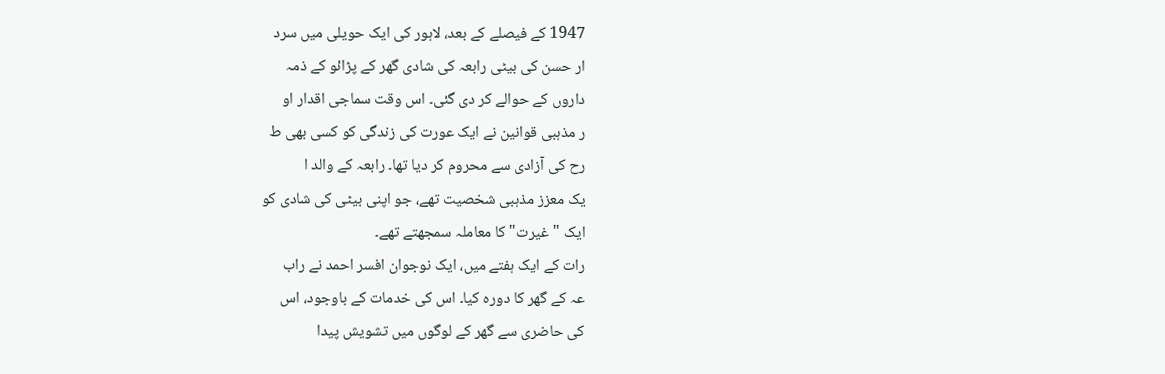1947 کے فیصلے کے بعد، لاہور کی ایک حویلی میں سرد
ار حسن کی بیٹی رابعہ کی شادی گھر کے پڑائو کے ذمہ
داروں کے حوالے کر دی گئی۔ اس وقت سماجی اقدار او
ر مذہبی قوانین نے ایک عورت کی زندگی کو کسی بھی ط
رح کی آزادی سے محروم کر دیا تھا۔ رابعہ کے والد ا
یک معزز مذہبی شخصیت تھے، جو اپنی بیٹی کی شادی کو
ایک "غیرت" کا معاملہ سمجھتے تھے۔
رات کے ایک ہفتے میں، ایک نوجوان افسر احمد نے راب
عہ کے گھر کا دورہ کیا۔ اس کی خدمات کے باوجود، اس
کی حاضری سے گھر کے لوگوں میں تشویش پیدا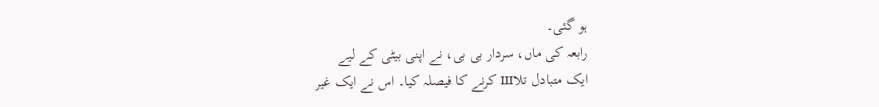ہو گئی۔
رابعہ کی ماں، سردار بی بی، نے اپنی بیٹی کے لیے
ایک متبادل تلاш کرنے کا فیصلہ کیا۔ اس نے ایک غیر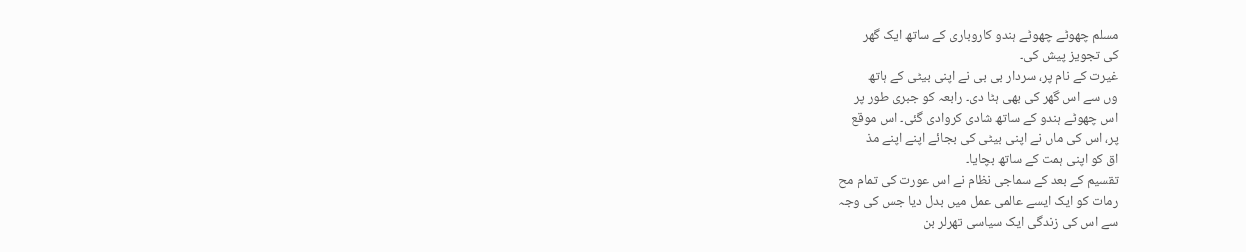مسلم چھوٹے چھوٹے ہندو کاروباری کے ساتھ ایک گھر
کی تجویز پیش کی۔
غیرت کے نام پر، سردار بی بی نے اپنی بیٹی کے ہاتھ
وں سے اس گھر کی بھی ہٹا دی۔ رابعہ کو جبری طور پر
اس چھوٹے ہندو کے ساتھ شادی کروادی گئی۔ اس موقع
پر، اس کی ماں نے اپنی بیٹی کی بجائے اپنے اپنے مذ
اق کو اپنی ہمت کے ساتھ بچایا۔
تقسیم کے بعد کے سماجی نظام نے اس عورت کی تمام مح
رمات کو ایک ایسے عالمی عمل میں بدل دیا جس کی وجہ
سے اس کی زندگی ایک سیاسی تھرلر بن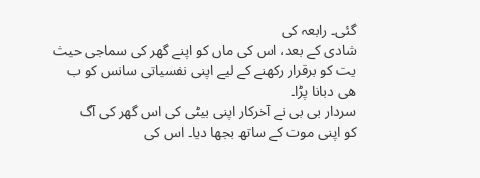گئی۔ رابعہ کی
شادی کے بعد، اس کی ماں کو اپنے گھر کی سماجی حیث
یت کو برقرار رکھنے کے لیے اپنی نفسیاتی سانس کو ب
ھی دبانا پڑا۔
سردار بی بی نے آخرکار اپنی بیٹی کی اس گھر کی آگ
کو اپنی موت کے ساتھ بجھا دیا۔ اس کی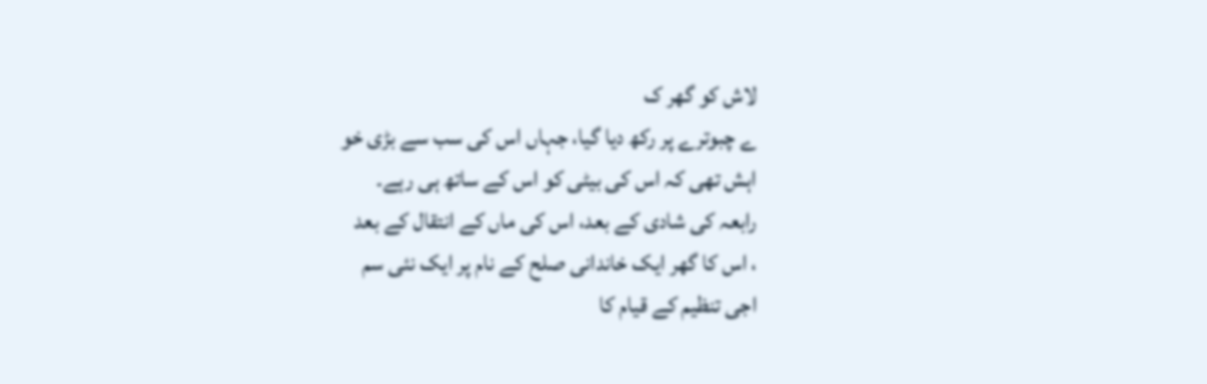لاش کو گھر ک
ے چبوترے پر رکھ دیا گیا، جہاں اس کی سب سے بڑی خو
اہش تھی کہ اس کی بیٹی کو اس کے ساتھ ہی رہے۔
رابعہ کی شادی کے بعد، اس کی ماں کے انتقال کے بعد
، اس کا گھر ایک خاندانی صلح کے نام پر ایک نئی سم
اجی تنظیم کے قیام کا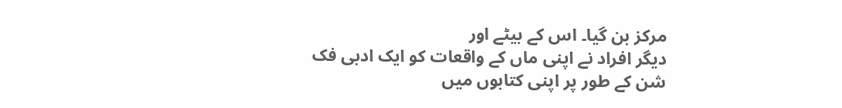مرکز بن گیا۔ اس کے بیٹے اور
دیگر افراد نے اپنی ماں کے واقعات کو ایک ادبی فک
شن کے طور پر اپنی کتابوں میں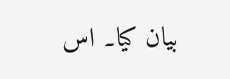بیان کیا۔ اس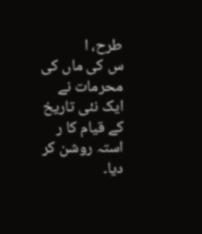طرح، ا
س کی ماں کی محرمات نے ایک نئی تاریخ کے قیام کا ر
استہ روشن کر دیا۔